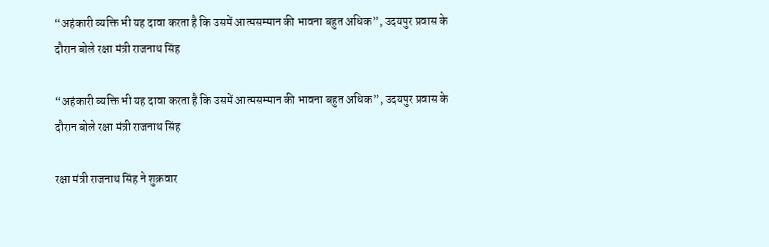“अहंकारी व्यक्ति भी यह दावा करता है कि उसमें आत्मसम्मान की भावना बहुत अधिक”, उदयपुर प्रवास के दौरान बोले रक्षा मंत्री राजनाथ सिंह

“अहंकारी व्यक्ति भी यह दावा करता है कि उसमें आत्मसम्मान की भावना बहुत अधिक”, उदयपुर प्रवास के दौरान बोले रक्षा मंत्री राजनाथ सिंह

रक्षा मंत्री राजनाथ सिंह ने शुक्रवार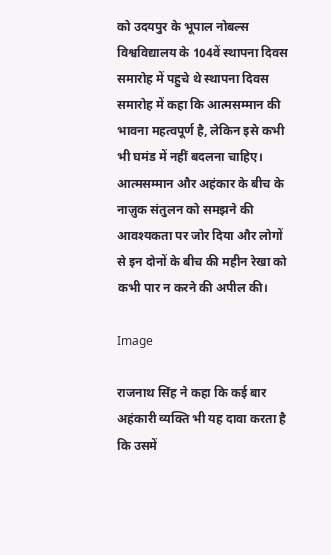को उदयपुर के भूपाल नोबल्स विश्वविद्यालय के 104वें स्थापना दिवस समारोह में पहुचे थे स्थापना दिवस समारोह में कहा कि आत्मसम्मान की भावना महत्वपूर्ण है, लेकिन इसे कभी भी घमंड में नहीं बदलना चाहिए। आत्मसम्मान और अहंकार के बीच के नाज़ुक संतुलन को समझने की आवश्यकता पर जोर दिया और लोगों से इन दोनों के बीच की महीन रेखा को कभी पार न करने की अपील की।

Image

राजनाथ सिंह ने कहा कि कई बार अहंकारी व्यक्ति भी यह दावा करता है कि उसमें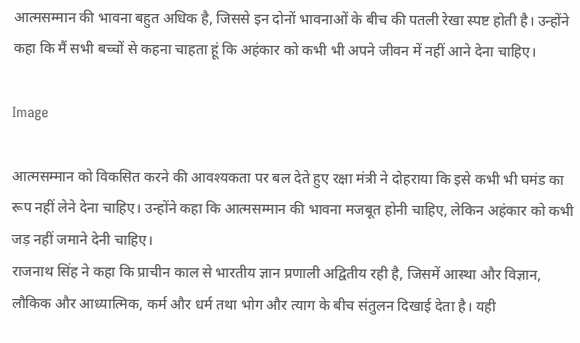आत्मसम्मान की भावना बहुत अधिक है, जिससे इन दोनों भावनाओं के बीच की पतली रेखा स्पष्ट होती है। उन्होंने कहा कि मैं सभी बच्चों से कहना चाहता हूं कि अहंकार को कभी भी अपने जीवन में नहीं आने देना चाहिए।

Image

आत्मसम्मान को विकसित करने की आवश्यकता पर बल देते हुए रक्षा मंत्री ने दोहराया कि इसे कभी भी घमंड का रूप नहीं लेने देना चाहिए। उन्होंने कहा कि आत्मसम्मान की भावना मजबूत होनी चाहिए, लेकिन अहंकार को कभी जड़ नहीं जमाने देनी चाहिए।
राजनाथ सिंह ने कहा कि प्राचीन काल से भारतीय ज्ञान प्रणाली अद्वितीय रही है, जिसमें आस्था और विज्ञान, लौकिक और आध्यात्मिक, कर्म और धर्म तथा भोग और त्याग के बीच संतुलन दिखाई देता है। यही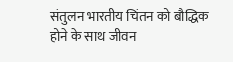संतुलन भारतीय चिंतन को बौद्धिक होने के साथ जीवन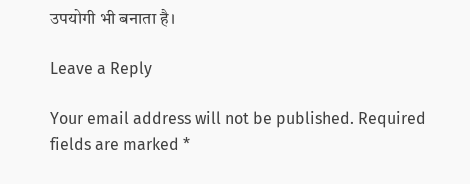उपयोगी भी बनाता है।

Leave a Reply

Your email address will not be published. Required fields are marked *